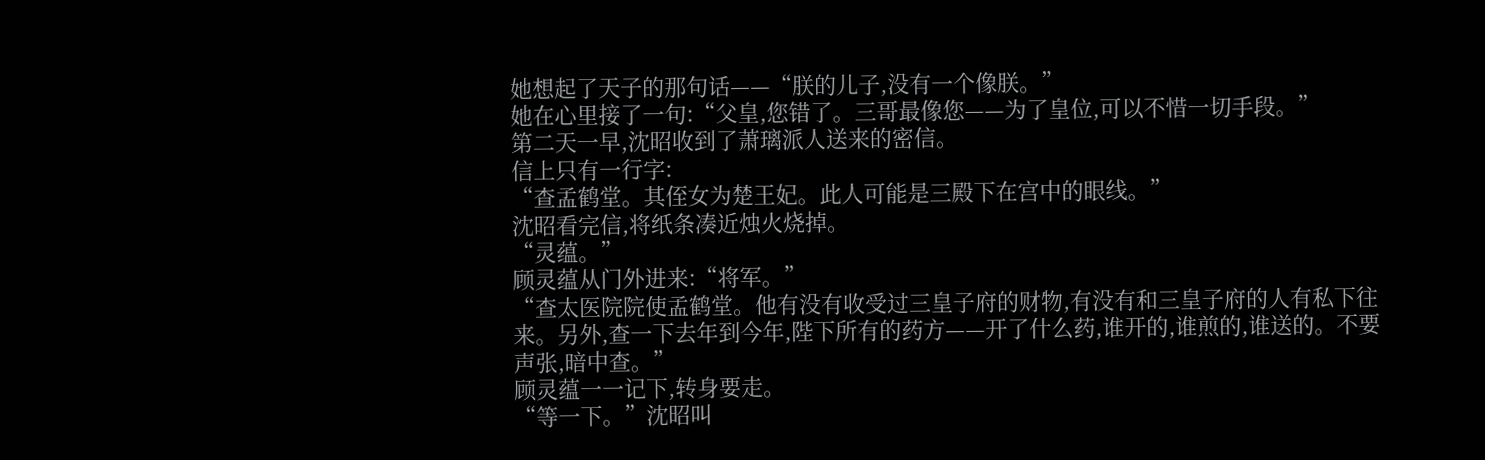她想起了天子的那句话——“朕的儿子,没有一个像朕。”
她在心里接了一句:“父皇,您错了。三哥最像您——为了皇位,可以不惜一切手段。”
第二天一早,沈昭收到了萧璃派人送来的密信。
信上只有一行字:
“查孟鹤堂。其侄女为楚王妃。此人可能是三殿下在宫中的眼线。”
沈昭看完信,将纸条凑近烛火烧掉。
“灵蕴。”
顾灵蕴从门外进来:“将军。”
“查太医院院使孟鹤堂。他有没有收受过三皇子府的财物,有没有和三皇子府的人有私下往来。另外,查一下去年到今年,陛下所有的药方——开了什么药,谁开的,谁煎的,谁送的。不要声张,暗中查。”
顾灵蕴一一记下,转身要走。
“等一下。”沈昭叫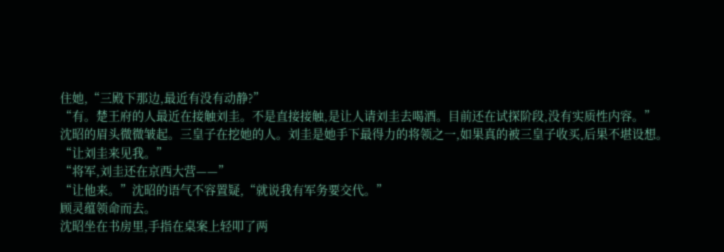住她,“三殿下那边,最近有没有动静?”
“有。楚王府的人最近在接触刘圭。不是直接接触,是让人请刘圭去喝酒。目前还在试探阶段,没有实质性内容。”
沈昭的眉头微微皱起。三皇子在挖她的人。刘圭是她手下最得力的将领之一,如果真的被三皇子收买,后果不堪设想。
“让刘圭来见我。”
“将军,刘圭还在京西大营——”
“让他来。”沈昭的语气不容置疑,“就说我有军务要交代。”
顾灵蕴领命而去。
沈昭坐在书房里,手指在桌案上轻叩了两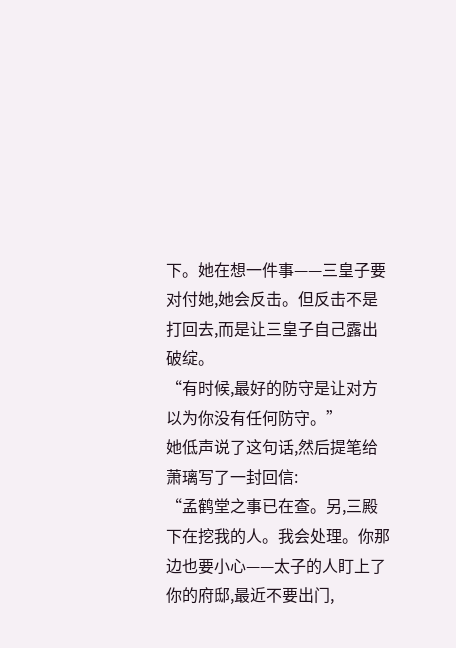下。她在想一件事——三皇子要对付她,她会反击。但反击不是打回去,而是让三皇子自己露出破绽。
“有时候,最好的防守是让对方以为你没有任何防守。”
她低声说了这句话,然后提笔给萧璃写了一封回信:
“孟鹤堂之事已在查。另,三殿下在挖我的人。我会处理。你那边也要小心——太子的人盯上了你的府邸,最近不要出门,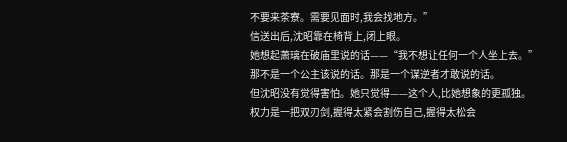不要来茶寮。需要见面时,我会找地方。”
信送出后,沈昭靠在椅背上,闭上眼。
她想起萧璃在破庙里说的话——“我不想让任何一个人坐上去。”
那不是一个公主该说的话。那是一个谋逆者才敢说的话。
但沈昭没有觉得害怕。她只觉得——这个人,比她想象的更孤独。
权力是一把双刃剑,握得太紧会割伤自己,握得太松会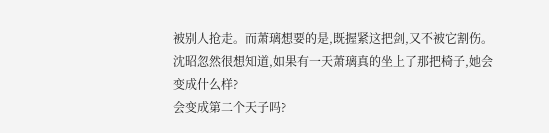被别人抢走。而萧璃想要的是,既握紧这把剑,又不被它割伤。
沈昭忽然很想知道,如果有一天萧璃真的坐上了那把椅子,她会变成什么样?
会变成第二个天子吗?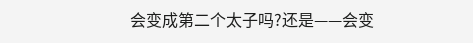会变成第二个太子吗?还是——会变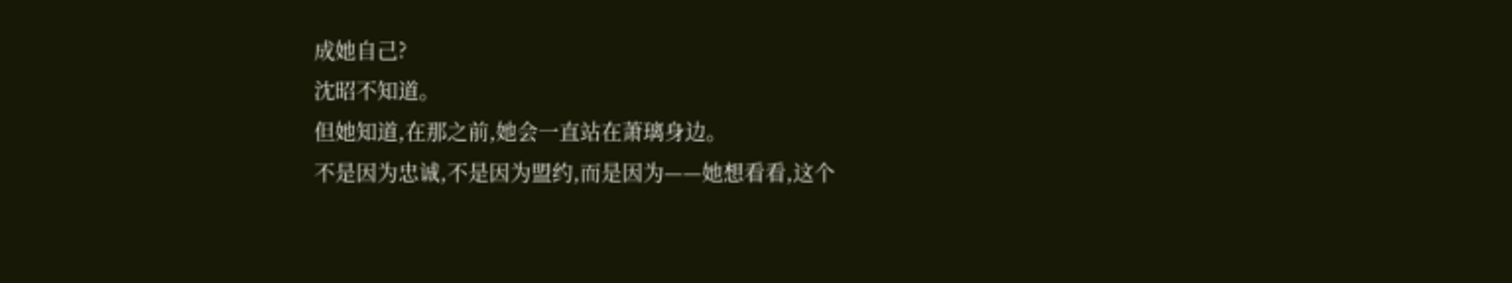成她自己?
沈昭不知道。
但她知道,在那之前,她会一直站在萧璃身边。
不是因为忠诚,不是因为盟约,而是因为——她想看看,这个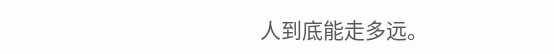人到底能走多远。